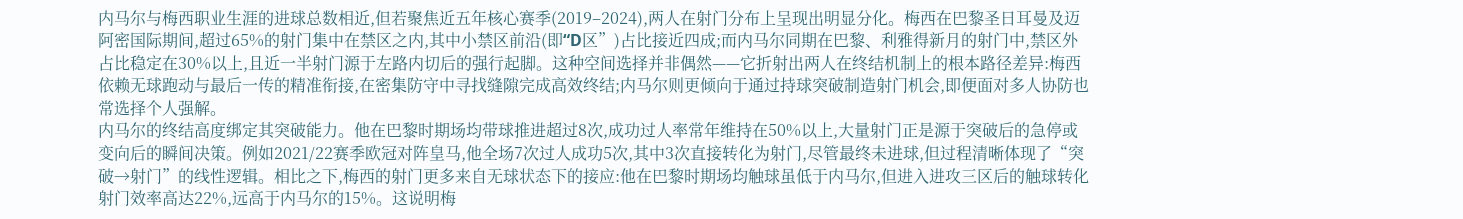内马尔与梅西职业生涯的进球总数相近,但若聚焦近五年核心赛季(2019–2024),两人在射门分布上呈现出明显分化。梅西在巴黎圣日耳曼及迈阿密国际期间,超过65%的射门集中在禁区之内,其中小禁区前沿(即“D区”)占比接近四成;而内马尔同期在巴黎、利雅得新月的射门中,禁区外占比稳定在30%以上,且近一半射门源于左路内切后的强行起脚。这种空间选择并非偶然——它折射出两人在终结机制上的根本路径差异:梅西依赖无球跑动与最后一传的精准衔接,在密集防守中寻找缝隙完成高效终结;内马尔则更倾向于通过持球突破制造射门机会,即便面对多人协防也常选择个人强解。
内马尔的终结高度绑定其突破能力。他在巴黎时期场均带球推进超过8次,成功过人率常年维持在50%以上,大量射门正是源于突破后的急停或变向后的瞬间决策。例如2021/22赛季欧冠对阵皇马,他全场7次过人成功5次,其中3次直接转化为射门,尽管最终未进球,但过程清晰体现了“突破→射门”的线性逻辑。相比之下,梅西的射门更多来自无球状态下的接应:他在巴黎时期场均触球虽低于内马尔,但进入进攻三区后的触球转化射门效率高达22%,远高于内马尔的15%。这说明梅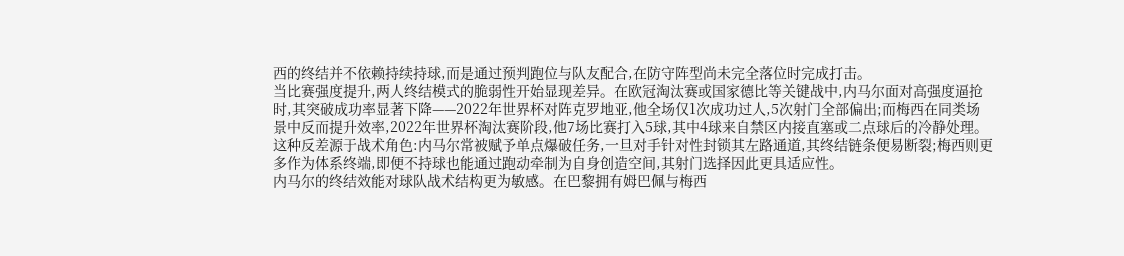西的终结并不依赖持续持球,而是通过预判跑位与队友配合,在防守阵型尚未完全落位时完成打击。
当比赛强度提升,两人终结模式的脆弱性开始显现差异。在欧冠淘汰赛或国家德比等关键战中,内马尔面对高强度逼抢时,其突破成功率显著下降——2022年世界杯对阵克罗地亚,他全场仅1次成功过人,5次射门全部偏出;而梅西在同类场景中反而提升效率,2022年世界杯淘汰赛阶段,他7场比赛打入5球,其中4球来自禁区内接直塞或二点球后的冷静处理。这种反差源于战术角色:内马尔常被赋予单点爆破任务,一旦对手针对性封锁其左路通道,其终结链条便易断裂;梅西则更多作为体系终端,即便不持球也能通过跑动牵制为自身创造空间,其射门选择因此更具适应性。
内马尔的终结效能对球队战术结构更为敏感。在巴黎拥有姆巴佩与梅西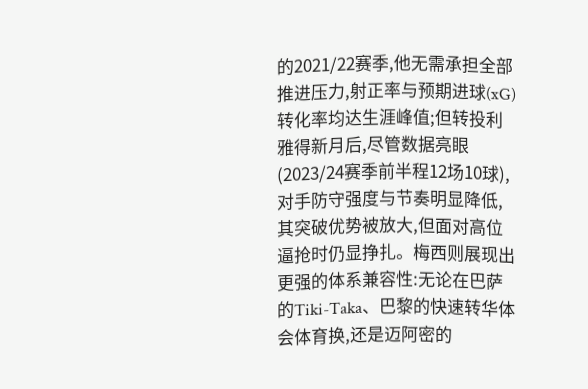的2021/22赛季,他无需承担全部推进压力,射正率与预期进球(xG)转化率均达生涯峰值;但转投利雅得新月后,尽管数据亮眼(2023/24赛季前半程12场10球),对手防守强度与节奏明显降低,其突破优势被放大,但面对高位逼抢时仍显挣扎。梅西则展现出更强的体系兼容性:无论在巴萨的Tiki-Taka、巴黎的快速转华体会体育换,还是迈阿密的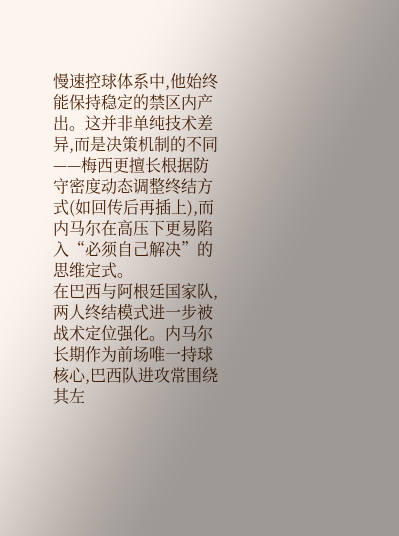慢速控球体系中,他始终能保持稳定的禁区内产出。这并非单纯技术差异,而是决策机制的不同——梅西更擅长根据防守密度动态调整终结方式(如回传后再插上),而内马尔在高压下更易陷入“必须自己解决”的思维定式。
在巴西与阿根廷国家队,两人终结模式进一步被战术定位强化。内马尔长期作为前场唯一持球核心,巴西队进攻常围绕其左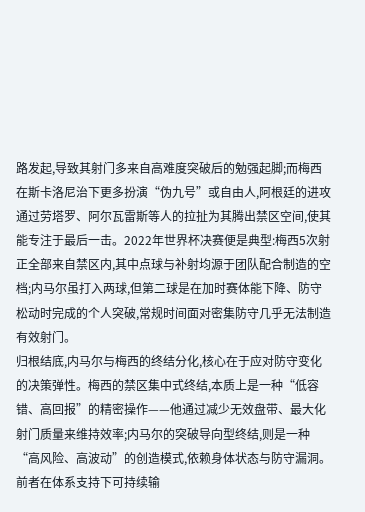路发起,导致其射门多来自高难度突破后的勉强起脚;而梅西在斯卡洛尼治下更多扮演“伪九号”或自由人,阿根廷的进攻通过劳塔罗、阿尔瓦雷斯等人的拉扯为其腾出禁区空间,使其能专注于最后一击。2022年世界杯决赛便是典型:梅西5次射正全部来自禁区内,其中点球与补射均源于团队配合制造的空档;内马尔虽打入两球,但第二球是在加时赛体能下降、防守松动时完成的个人突破,常规时间面对密集防守几乎无法制造有效射门。
归根结底,内马尔与梅西的终结分化,核心在于应对防守变化的决策弹性。梅西的禁区集中式终结,本质上是一种“低容错、高回报”的精密操作——他通过减少无效盘带、最大化射门质量来维持效率;内马尔的突破导向型终结,则是一种“高风险、高波动”的创造模式,依赖身体状态与防守漏洞。前者在体系支持下可持续输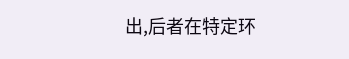出,后者在特定环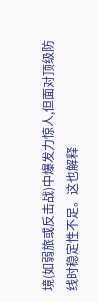境(如弱旅或反击战)中爆发力惊人,但面对顶级防线时稳定性不足。这也解释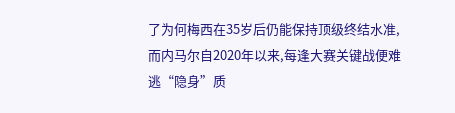了为何梅西在35岁后仍能保持顶级终结水准,而内马尔自2020年以来,每逢大赛关键战便难逃“隐身”质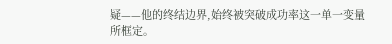疑——他的终结边界,始终被突破成功率这一单一变量所框定。